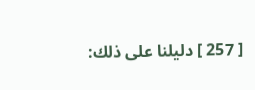[ 257 ] دليلنا على ذلك: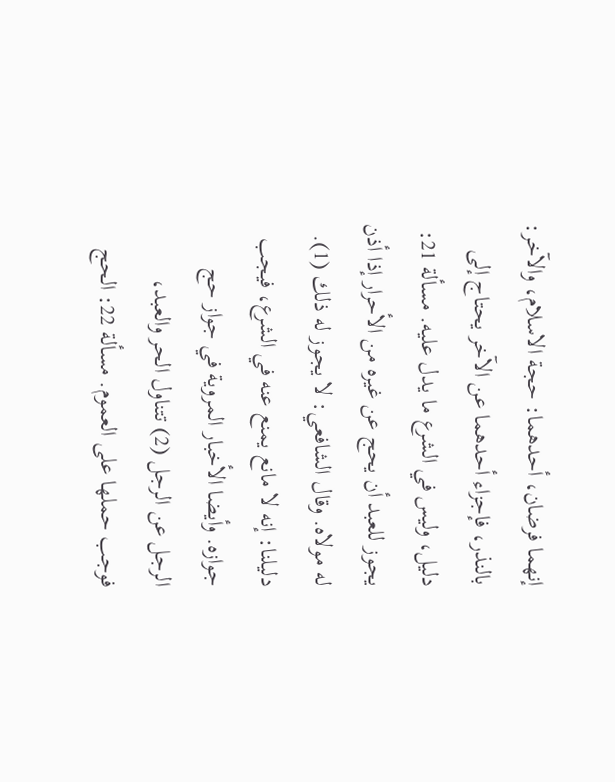إنهما فرضان، أحدهما: حجة الاسلام، والآخر: بالنذر، فإجزاء أحدهما عن الآخر يحتاج إلى دليل، وليس في الشرع ما يدل عليه. مسألة 21: يجوز للعبد أن يحج عن غيره من الأحرار إذا أذن له مولاه. وقال الشافعي: لا يجوز له ذلك (1). دليلنا: إنه لا مانع يمنع عنه في الشرع، فيجب جوازه. وأيضا الأخبار المروية في جواز حج الرجل عن الرجل (2) تتناول الحر والعبد، فوجب حملها على العموم. مسألة 22: الحج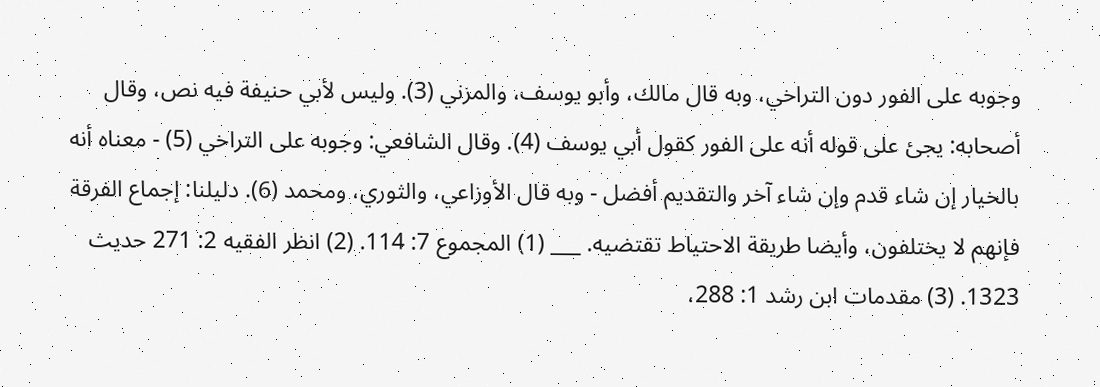وجوبه على الفور دون التراخي، وبه قال مالك، وأبو يوسف، والمزني (3). وليس لأبي حنيفة فيه نص، وقال أصحابه: يجئ على قوله أنه على الفور كقول أبي يوسف (4). وقال الشافعي: وجوبه على التراخي (5) - معناه أنه بالخيار إن شاء قدم وإن شاء آخر والتقديم أفضل - وبه قال الأوزاعي، والثوري، ومحمد (6). دليلنا: إجماع الفرقة فإنهم لا يختلفون، وأيضا طريقة الاحتياط تقتضيه. ___ (1) المجموع 7: 114. (2) انظر الفقيه 2: 271 حديث 1323. (3) مقدمات ابن رشد 1: 288،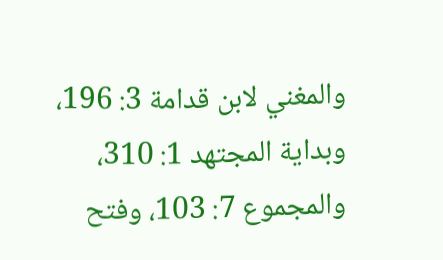والمغني لابن قدامة 3: 196، وبداية المجتهد 1: 310، والمجموع 7: 103، وفتح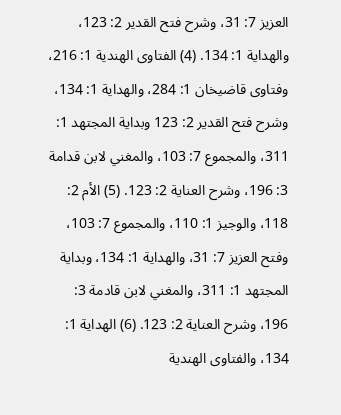العزيز 7: 31، وشرح فتح القدير 2: 123، والهداية 1: 134. (4) الفتاوى الهندية 1: 216، وفتاوى قاضيخان 1: 284، والهداية 1: 134، وشرح فتح القدير 2: 123 وبداية المجتهد 1: 311، والمجموع 7: 103، والمغني لابن قدامة 3: 196، وشرح العناية 2: 123. (5) الأم 2: 118، والوجيز 1: 110، والمجموع 7: 103، وفتح العزيز 7: 31، والهداية 1: 134، وبداية المجتهد 1: 311، والمغني لابن قادمة 3: 196، وشرح العناية 2: 123. (6) الهداية 1: 134، والفتاوى الهندية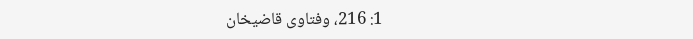1: 216، وفتاوى قاضيخان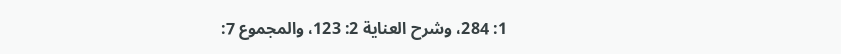1: 284، وشرح العناية 2: 123، والمجموع 7: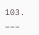103. ___